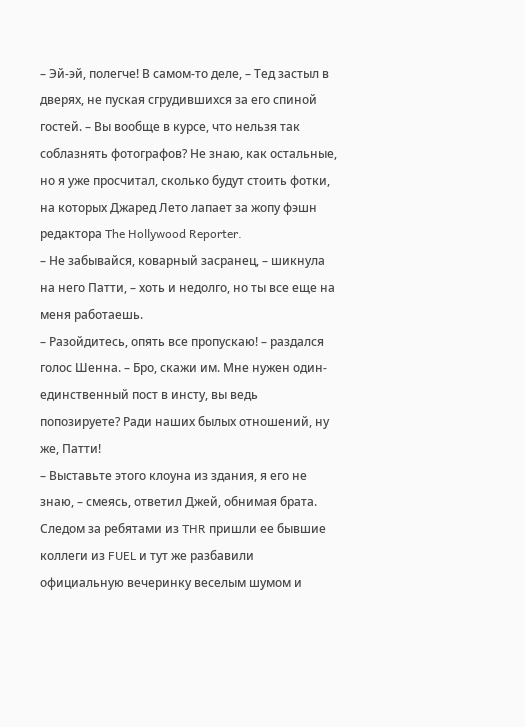– Эй-эй, полегче! В самом-то деле, – Тед застыл в дверях, не пуская сгрудившихся за его спиной гостей. – Вы вообще в курсе, что нельзя так соблазнять фотографов? Не знаю, как остальные, но я уже просчитал, сколько будут стоить фотки, на которых Джаред Лето лапает за жопу фэшн редактора The Hollywood Reporter.
– Не забывайся, коварный засранец, – шикнула на него Патти, – хоть и недолго, но ты все еще на меня работаешь.
– Разойдитесь, опять все пропускаю! – раздался голос Шенна. – Бро, скажи им. Мне нужен один-единственный пост в инсту, вы ведь попозируете? Ради наших былых отношений, ну же, Патти!
– Выставьте этого клоуна из здания, я его не знаю, – смеясь, ответил Джей, обнимая брата.
Следом за ребятами из THR пришли ее бывшие коллеги из FUEL и тут же разбавили официальную вечеринку веселым шумом и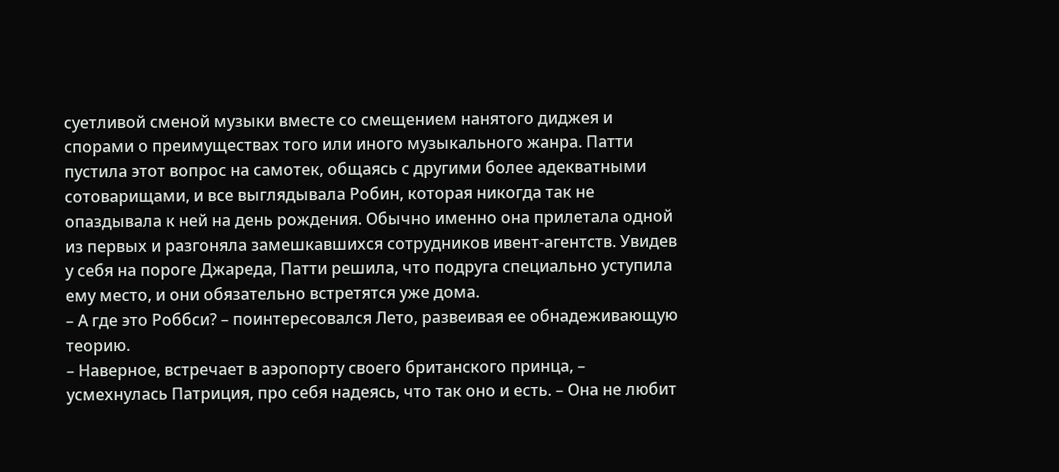суетливой сменой музыки вместе со смещением нанятого диджея и спорами о преимуществах того или иного музыкального жанра. Патти пустила этот вопрос на самотек, общаясь с другими более адекватными сотоварищами, и все выглядывала Робин, которая никогда так не опаздывала к ней на день рождения. Обычно именно она прилетала одной из первых и разгоняла замешкавшихся сотрудников ивент-агентств. Увидев у себя на пороге Джареда, Патти решила, что подруга специально уступила ему место, и они обязательно встретятся уже дома.
– А где это Роббси? – поинтересовался Лето, развеивая ее обнадеживающую теорию.
– Наверное, встречает в аэропорту своего британского принца, – усмехнулась Патриция, про себя надеясь, что так оно и есть. – Она не любит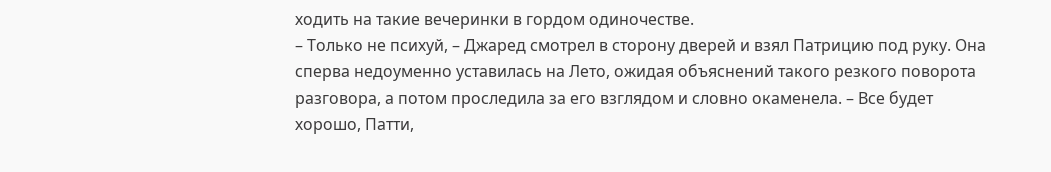ходить на такие вечеринки в гордом одиночестве.
– Только не психуй, – Джаред смотрел в сторону дверей и взял Патрицию под руку. Она сперва недоуменно уставилась на Лето, ожидая объяснений такого резкого поворота разговора, а потом проследила за его взглядом и словно окаменела. – Все будет хорошо, Патти,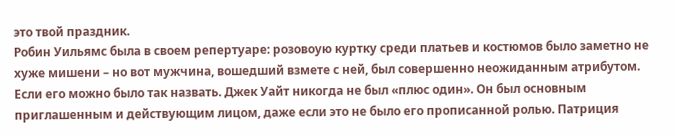это твой праздник.
Робин Уильямс была в своем репертуаре: розовоую куртку среди платьев и костюмов было заметно не хуже мишени – но вот мужчина, вошедший взмете с ней, был совершенно неожиданным атрибутом. Если его можно было так назвать. Джек Уайт никогда не был «плюс один». Он был основным приглашенным и действующим лицом, даже если это не было его прописанной ролью. Патриция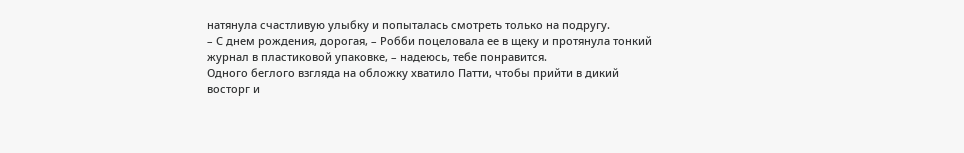натянула счастливую улыбку и попыталась смотреть только на подругу.
– С днем рождения, дорогая, – Робби поцеловала ее в щеку и протянула тонкий журнал в пластиковой упаковке, – надеюсь, тебе понравится.
Одного беглого взгляда на обложку хватило Патти, чтобы прийти в дикий восторг и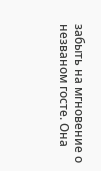забыть на мгновение о незваном госте. Она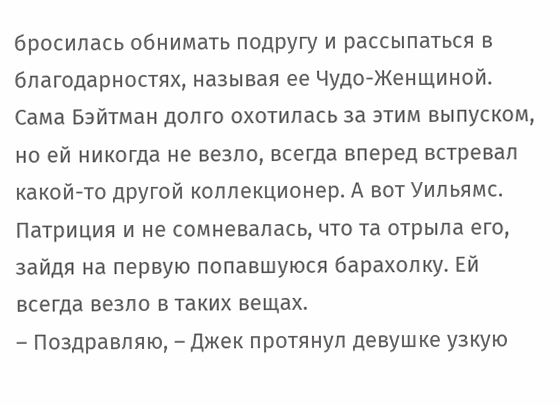бросилась обнимать подругу и рассыпаться в благодарностях, называя ее Чудо-Женщиной. Сама Бэйтман долго охотилась за этим выпуском, но ей никогда не везло, всегда вперед встревал какой-то другой коллекционер. А вот Уильямс. Патриция и не сомневалась, что та отрыла его, зайдя на первую попавшуюся барахолку. Ей всегда везло в таких вещах.
– Поздравляю, – Джек протянул девушке узкую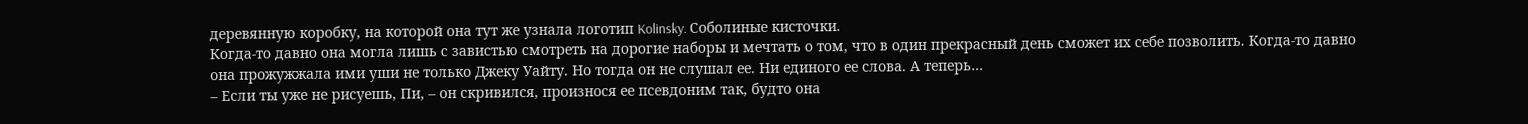деревянную коробку, на которой она тут же узнала логотип Kolinsky. Соболиные кисточки.
Когда-то давно она могла лишь с завистью смотреть на дорогие наборы и мечтать о том, что в один прекрасный день сможет их себе позволить. Когда-то давно она прожужжала ими уши не только Джеку Уайту. Но тогда он не слушал ее. Ни единого ее слова. А теперь…
– Если ты уже не рисуешь, Пи, – он скривился, произнося ее псевдоним так, будто она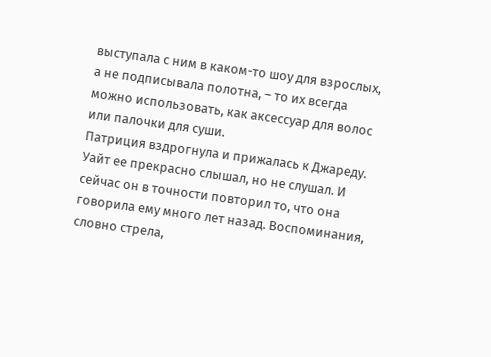выступала с ним в каком-то шоу для взрослых, а не подписывала полотна, – то их всегда можно использовать, как аксессуар для волос или палочки для суши.
Патриция вздрогнула и прижалась к Джареду. Уайт ее прекрасно слышал, но не слушал. И сейчас он в точности повторил то, что она говорила ему много лет назад. Воспоминания, словно стрела,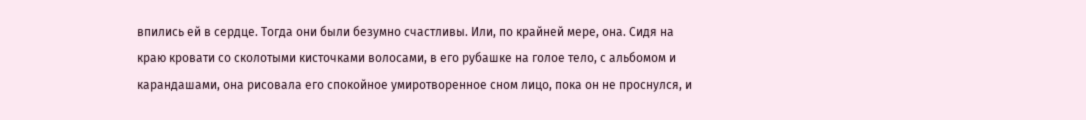впились ей в сердце. Тогда они были безумно счастливы. Или, по крайней мере, она. Сидя на краю кровати со сколотыми кисточками волосами, в его рубашке на голое тело, с альбомом и карандашами, она рисовала его спокойное умиротворенное сном лицо, пока он не проснулся, и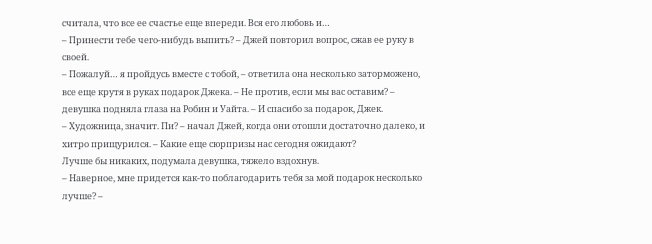считала, что все ее счастье еще впереди. Вся его любовь и…
– Принести тебе чего-нибудь выпить? – Джей повторил вопрос, сжав ее руку в своей.
– Пожалуй… я пройдусь вместе с тобой, – ответила она несколько заторможено, все еще крутя в руках подарок Джека. – Не против, если мы вас оставим? – девушка подняла глаза на Робин и Уайта. – И спасибо за подарок, Джек.
– Художница, значит. Пи? – начал Джей, когда они отошли достаточно далеко, и хитро прищурился. – Какие еще сюрпризы нас сегодня ожидают?
Лучше бы никаких, подумала девушка, тяжело вздохнув.
– Наверное, мне придется как-то поблагодарить тебя за мой подарок несколько лучше? –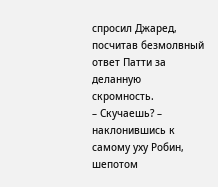спросил Джаред, посчитав безмолвный ответ Патти за деланную скромность.
– Скучаешь? – наклонившись к самому уху Робин, шепотом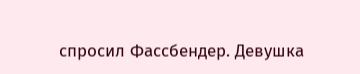спросил Фассбендер. Девушка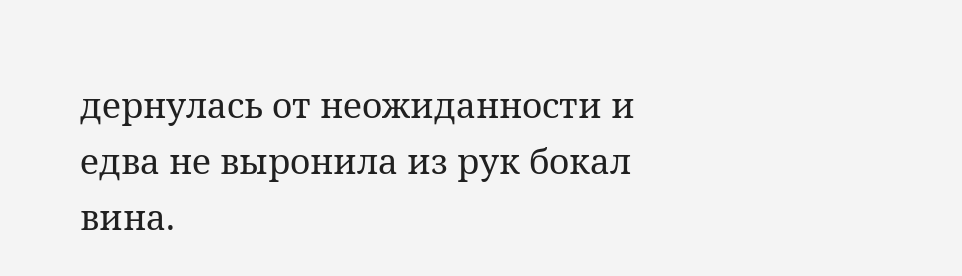дернулась от неожиданности и едва не выронила из рук бокал вина.